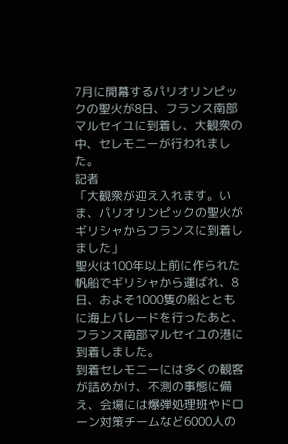7月に開幕するパリオリンピックの聖火が8日、フランス南部マルセイユに到着し、大観衆の中、セレモニーが行われました。
記者
「大観衆が迎え入れます。いま、パリオリンピックの聖火がギリシャからフランスに到着しました」
聖火は100年以上前に作られた帆船でギリシャから運ばれ、8日、およそ1000隻の船とともに海上パレードを行ったあと、フランス南部マルセイユの港に到着しました。
到着セレモニーには多くの観客が詰めかけ、不測の事態に備え、会場には爆弾処理班やドローン対策チームなど6000人の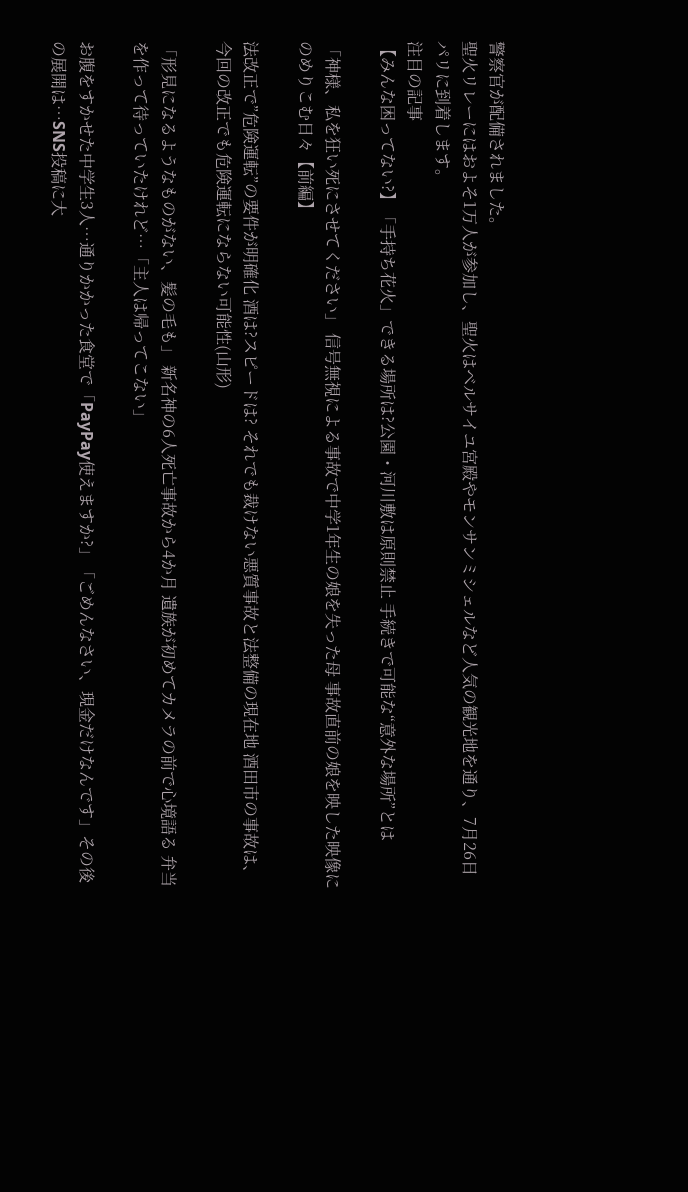警察官が配備されました。
聖火リレーにはおよそ1万人が参加し、聖火はベルサイユ宮殿やモンサンミシェルなど人気の観光地を通り、7月26日パリに到着します。
注目の記事
【みんな困ってない?】「手持ち花火」できる場所は?公園・河川敷は原則禁止 手続きで可能な“意外な場所”とは

「神様、私を狂い死にさせてください」 信号無視による事故で中学1年生の娘を失った母 事故直前の娘を映した映像にのめりこむ日々【前編】

法改正で”危険運転”の要件が明確化 酒は?スピードは? それでも裁けない悪質事故と法整備の現在地 酒田市の事故は、今回の改正でも危険運転にならない可能性(山形)

「形見になるようなものがない、髪の毛も」 新名神の6人死亡事故から4か月 遺族が初めてカメラの前で心境語る 弁当を作って待っていたけれど…「主人は帰ってこない」

お腹をすかせた中学生3人…通りかかった食堂で「PayPay使えますか?」「ごめんなさい、現金だけなんです」その後の展開は…SNS投稿に大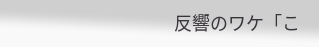反響のワケ「こ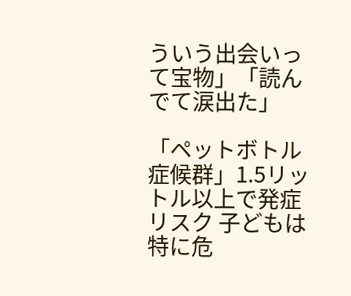ういう出会いって宝物」「読んでて涙出た」

「ペットボトル症候群」1.5リットル以上で発症リスク 子どもは特に危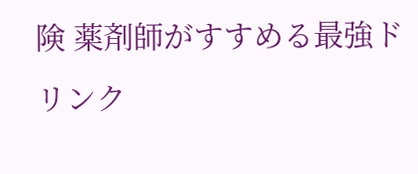険 薬剤師がすすめる最強ドリンク